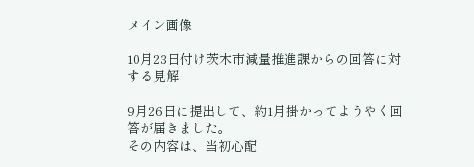メイン画像

10月23日付け茨木市減量推進課からの回答に対する見解

9月26日に提出して、約1月掛かってようやく回答が届きました。
その内容は、当初心配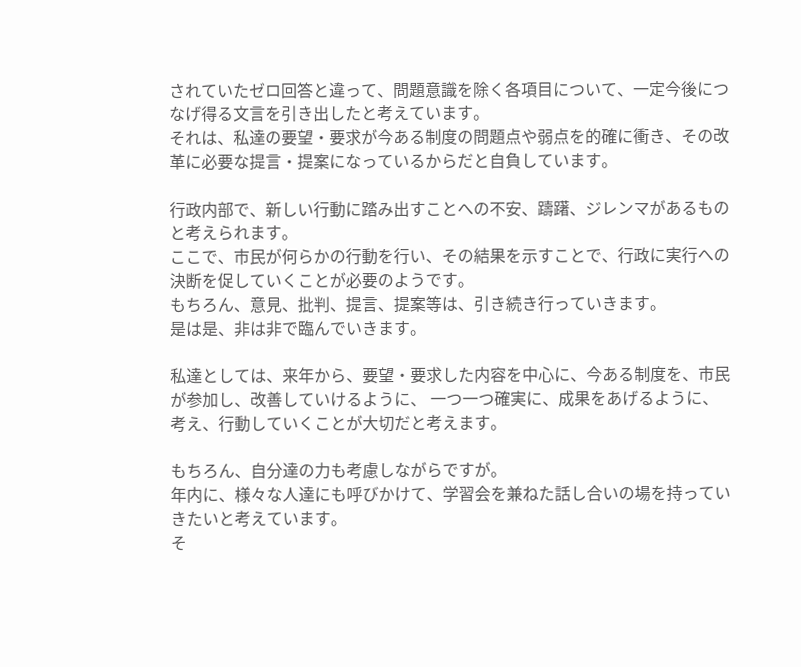されていたゼロ回答と違って、問題意識を除く各項目について、一定今後につなげ得る文言を引き出したと考えています。
それは、私達の要望・要求が今ある制度の問題点や弱点を的確に衝き、その改革に必要な提言・提案になっているからだと自負しています。

行政内部で、新しい行動に踏み出すことへの不安、躊躇、ジレンマがあるものと考えられます。
ここで、市民が何らかの行動を行い、その結果を示すことで、行政に実行への決断を促していくことが必要のようです。
もちろん、意見、批判、提言、提案等は、引き続き行っていきます。
是は是、非は非で臨んでいきます。

私達としては、来年から、要望・要求した内容を中心に、今ある制度を、市民が参加し、改善していけるように、 一つ一つ確実に、成果をあげるように、考え、行動していくことが大切だと考えます。

もちろん、自分達の力も考慮しながらですが。
年内に、様々な人達にも呼びかけて、学習会を兼ねた話し合いの場を持っていきたいと考えています。
そ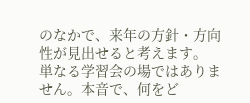のなかで、来年の方針・方向性が見出せると考えます。
単なる学習会の場ではありません。本音で、何をど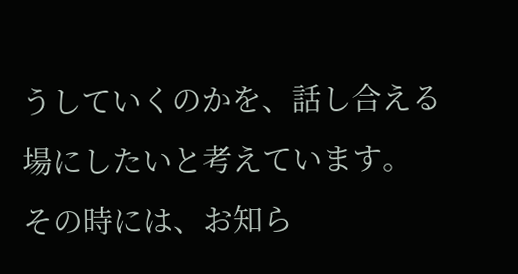うしていくのかを、話し合える場にしたいと考えています。
その時には、お知ら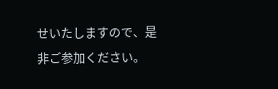せいたしますので、是非ご参加ください。